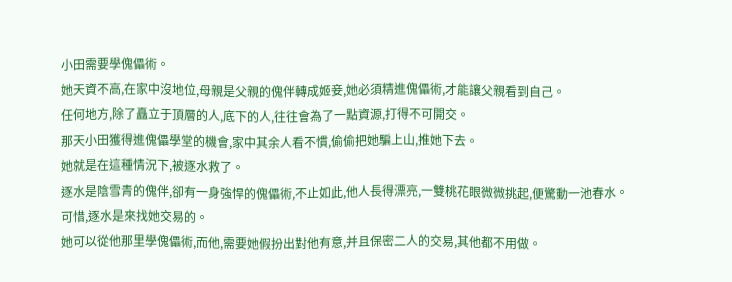小田需要學傀儡術。
她天資不高,在家中沒地位,母親是父親的傀伴轉成姬妾,她必須精進傀儡術,才能讓父親看到自己。
任何地方,除了矗立于頂層的人,底下的人,往往會為了一點資源,打得不可開交。
那天小田獲得進傀儡學堂的機會,家中其余人看不慣,偷偷把她騙上山,推她下去。
她就是在這種情況下,被逐水救了。
逐水是陰雪青的傀伴,卻有一身強悍的傀儡術,不止如此,他人長得漂亮,一雙桃花眼微微挑起,便驚動一池春水。
可惜,逐水是來找她交易的。
她可以從他那里學傀儡術,而他,需要她假扮出對他有意,并且保密二人的交易,其他都不用做。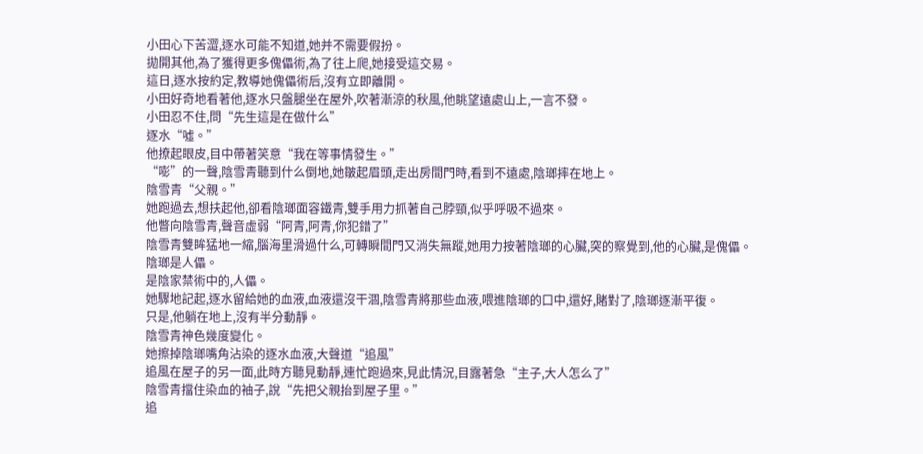小田心下苦澀,逐水可能不知道,她并不需要假扮。
拋開其他,為了獲得更多傀儡術,為了往上爬,她接受這交易。
這日,逐水按約定,教導她傀儡術后,沒有立即離開。
小田好奇地看著他,逐水只盤腿坐在屋外,吹著漸涼的秋風,他眺望遠處山上,一言不發。
小田忍不住,問“先生這是在做什么”
逐水“噓。”
他撩起眼皮,目中帶著笑意“我在等事情發生。”
“嘭”的一聲,陰雪青聽到什么倒地,她皺起眉頭,走出房間門時,看到不遠處,陰瑯摔在地上。
陰雪青“父親。”
她跑過去,想扶起他,卻看陰瑯面容鐵青,雙手用力抓著自己脖頸,似乎呼吸不過來。
他瞥向陰雪青,聲音虛弱“阿青,阿青,你犯錯了”
陰雪青雙眸猛地一縮,腦海里滑過什么,可轉瞬間門又消失無蹤,她用力按著陰瑯的心臟,突的察覺到,他的心臟,是傀儡。
陰瑯是人儡。
是陰家禁術中的,人儡。
她驟地記起,逐水留給她的血液,血液還沒干涸,陰雪青將那些血液,喂進陰瑯的口中,還好,賭對了,陰瑯逐漸平復。
只是,他躺在地上,沒有半分動靜。
陰雪青神色幾度變化。
她擦掉陰瑯嘴角沾染的逐水血液,大聲道“追風”
追風在屋子的另一面,此時方聽見動靜,連忙跑過來,見此情況,目露著急“主子,大人怎么了”
陰雪青擋住染血的袖子,說“先把父親抬到屋子里。”
追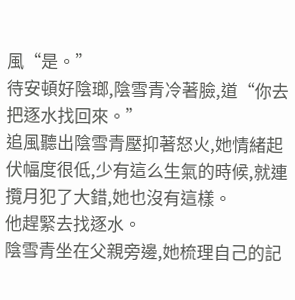風“是。”
待安頓好陰瑯,陰雪青冷著臉,道“你去把逐水找回來。”
追風聽出陰雪青壓抑著怒火,她情緒起伏幅度很低,少有這么生氣的時候,就連攬月犯了大錯,她也沒有這樣。
他趕緊去找逐水。
陰雪青坐在父親旁邊,她梳理自己的記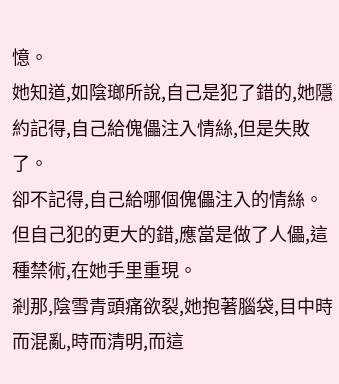憶。
她知道,如陰瑯所說,自己是犯了錯的,她隱約記得,自己給傀儡注入情絲,但是失敗了。
卻不記得,自己給哪個傀儡注入的情絲。
但自己犯的更大的錯,應當是做了人儡,這種禁術,在她手里重現。
剎那,陰雪青頭痛欲裂,她抱著腦袋,目中時而混亂,時而清明,而這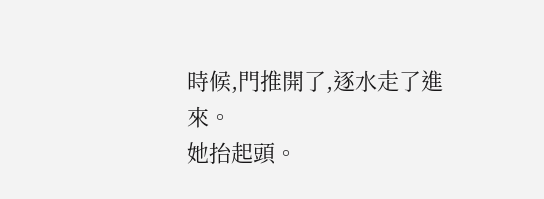時候,門推開了,逐水走了進來。
她抬起頭。